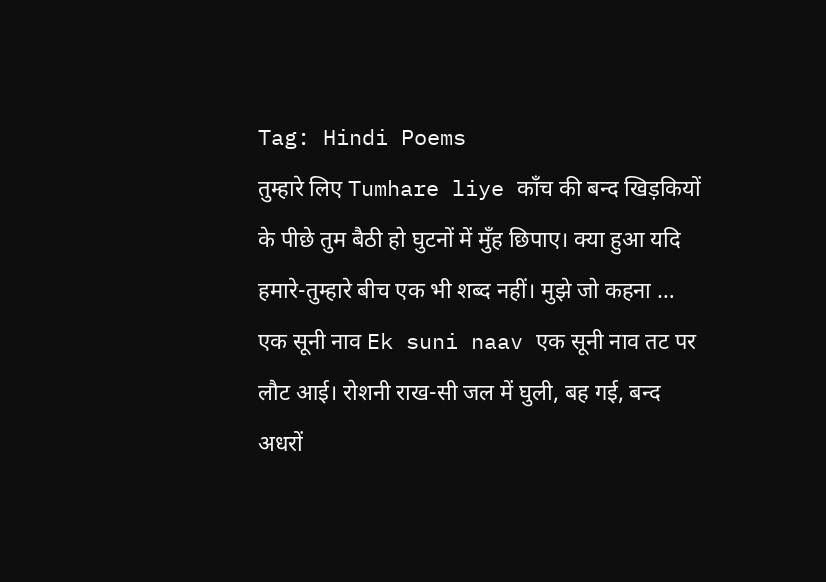Tag: Hindi Poems
तुम्हारे लिए Tumhare liye काँच की बन्द खिड़कियों के पीछे तुम बैठी हो घुटनों में मुँह छिपाए। क्या हुआ यदि हमारे-तुम्हारे बीच एक भी शब्द नहीं। मुझे जो कहना …
एक सूनी नाव Ek suni naav एक सूनी नाव तट पर लौट आई। रोशनी राख-सी जल में घुली, बह गई, बन्द अधरों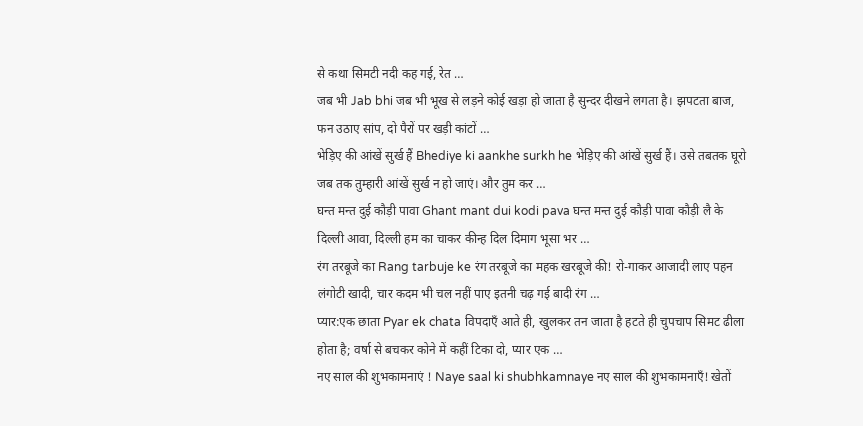से कथा सिमटी नदी कह गई, रेत …
जब भी Jab bhi जब भी भूख से लड़ने कोई खड़ा हो जाता है सुन्दर दीखने लगता है। झपटता बाज, फन उठाए सांप, दो पैरों पर खड़ी कांटों …
भेड़िए की आंखें सुर्ख हैं Bhediye ki aankhe surkh he भेड़िए की आंखें सुर्ख हैं। उसे तबतक घूरो जब तक तुम्हारी आंखें सुर्ख न हो जाएं। और तुम कर …
घन्त मन्त दुई कौड़ी पावा Ghant mant dui kodi pava घन्त मन्त दुई कौड़ी पावा कौड़ी लै के दिल्ली आवा, दिल्ली हम का चाकर कीन्ह दिल दिमाग भूसा भर …
रंग तरबूजे का Rang tarbuje ke रंग तरबूजे का महक खरबूजे की! रो-गाकर आजादी लाए पहन लंगोटी खादी, चार कदम भी चल नहीं पाए इतनी चढ़ गई बादी रंग …
प्यार:एक छाता Pyar ek chata विपदाएँ आते ही, खुलकर तन जाता है हटते ही चुपचाप सिमट ढीला होता है; वर्षा से बचकर कोने में कहीं टिका दो, प्यार एक …
नए साल की शुभकामनाएं ! Naye saal ki shubhkamnaye नए साल की शुभकामनाएँ! खेतों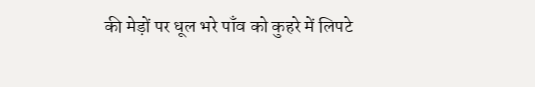की मेड़ों पर धूल भरे पाँव को कुहरे में लिपटे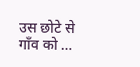उस छोटे से गाँव को …